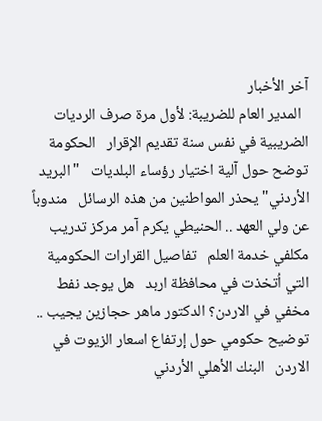آخر الأخبار
  المدير العام للضريبة: لأول مرة صرف الرديات الضريبية في نفس سنة تقديم الإقرار   الحكومة توضح حول آلية اختيار رؤساء البلديات   "البريد الأردني" يحذر المواطنين من هذه الرسائل   مندوباً عن ولي العهد .. الحنيطي يكرم آمر مركز تدريب مكلفي خدمة العلم   تفاصيل القرارات الحكومية التي اُتخذت في محافظة اربد   هل يوجد نفط مخفي في الاردن؟ الدكتور ماهر حجازين يجيب ..   توضيح حكومي حول إرتفاع اسعار الزيوت في الاردن   البنك الأهلي الأردني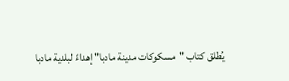يُطلق كتاب "مسكوكات مدينة مادبا" إهداءً لبلدية مادبا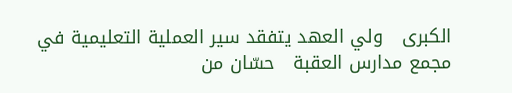الكبرى   ولي العهد يتفقد سير العملية التعليمية في مجمع مدارس العقبة   حسّان من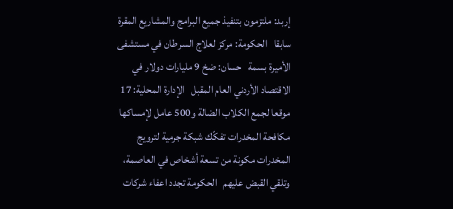إربد: ملتزمون بتنفيذ جميع البرامج والمشاريع المقرة سابقا   الحكومة: مركز لعلاج السرطان في مستشفى الأميرة بسمة   حسان: ضخ 9 مليارات دولار في الاقتصاد الأردني العام المقبل   الإدارة المحلية: 17 موقعا لجمع الكلاب الضالة و500 عامل لإمساكها   مكافحة المخدرات تفكّك شبكة جرمية لترويج المخدرات مكونة من تسعة أشخاص في العاصمة، وتلقي القبض عليهم   الحكومة تجدد اعفاء شركات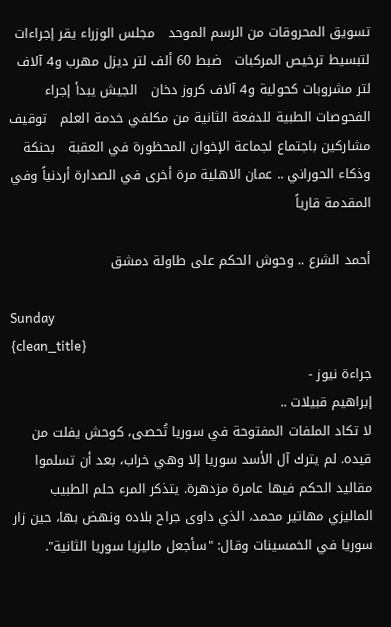تسويق المحروقات من الرسم الموحد   مجلس الوزراء يقر إجراءات لتبسيط ترخيص المركبات   ضبط 60 ألف لتر ديزل مهرب و4 آلاف لتر مشروبات كحولية و4 آلاف كروز دخان   الجيش يبدأ إجراء الفحوصات الطبية للدفعة الثانية من مكلفي خدمة العلم   توقيف مشاركين باجتماع لجماعة الإخوان المحظورة في العقبة   بحنكة وذكاء الحوراني .. عمان الاهلية مرة أخرى في الصدارة أردنياً وفي المقدمة قارياً

أحمد الشرع .. وحوش الحكم على طاولة دمشق

Sunday
{clean_title}
جراءة نيوز -
إبراهيم قبيلات ..
لا تكاد الملفات المفتوحة في سوريا تُحصى، كوحش يفلت من قيده. لم يترك آل الأسد سوريا إلا وهي خراب، بعد أن تسلموا مقاليد الحكم فيها عامرة مزدهرة. يتذكر المرء حلم الطبيب الماليزي مهاتير محمد، الذي داوى جراح بلاده ونهض بها، حين زار سوريا في الخمسينات وقال: "سأجعل ماليزيا سوريا الثانية".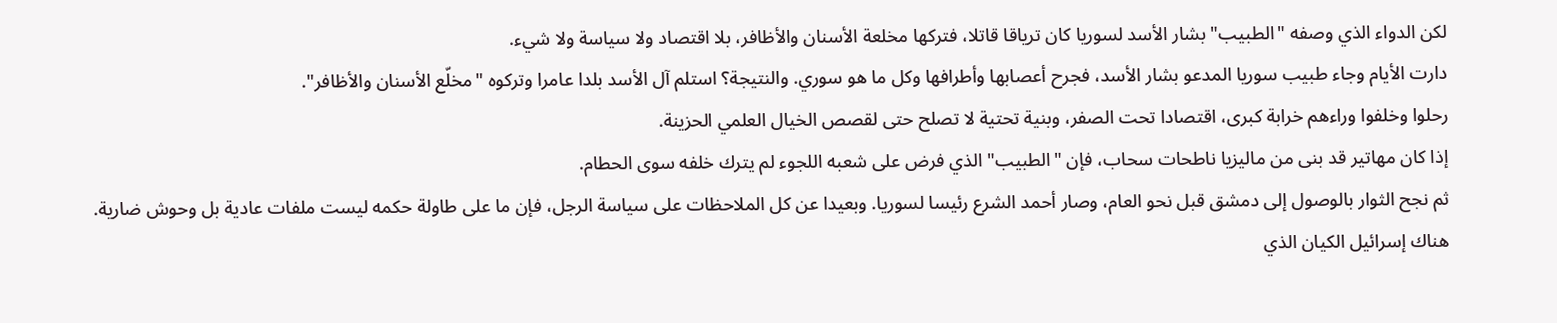لكن الدواء الذي وصفه "الطبيب" بشار الأسد لسوريا كان ترياقا قاتلا، فتركها مخلعة الأسنان والأظافر، بلا اقتصاد ولا سياسة ولا شيء.
دارت الأيام وجاء طبيب سوريا المدعو بشار الأسد، فجرح أعصابها وأطرافها وكل ما هو سوري. والنتيجة؟ استلم آل الأسد بلدا عامرا وتركوه "مخلّع الأسنان والأظافر".
رحلوا وخلفوا وراءهم خرابة كبرى، اقتصادا تحت الصفر، وبنية تحتية لا تصلح حتى لقصص الخيال العلمي الحزينة.
إذا كان مهاتير قد بنى من ماليزيا ناطحات سحاب، فإن "الطبيب" الذي فرض على شعبه اللجوء لم يترك خلفه سوى الحطام.
ثم نجح الثوار بالوصول إلى دمشق قبل نحو العام، وصار أحمد الشرع رئيسا لسوريا. وبعيدا عن كل الملاحظات على سياسة الرجل، فإن ما على طاولة حكمه ليست ملفات عادية بل وحوش ضارية.
هناك إسرائيل الكيان الذي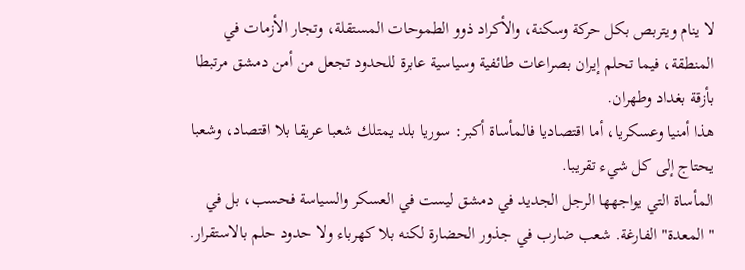لا ينام ويتربص بكل حركة وسكنة، والأكراد ذوو الطموحات المستقلة، وتجار الأزمات في المنطقة، فيما تحلم إيران بصراعات طائفية وسياسية عابرة للحدود تجعل من أمن دمشق مرتبطا بأزقة بغداد وطهران.
هذا أمنيا وعسكريا، أما اقتصاديا فالمأساة أكبر: سوريا بلد يمتلك شعبا عريقا بلا اقتصاد، وشعبا يحتاج إلى كل شيء تقريبا.
المأساة التي يواجهها الرجل الجديد في دمشق ليست في العسكر والسياسة فحسب، بل في "المعدة" الفارغة. شعب ضارب في جذور الحضارة لكنه بلا كهرباء ولا حدود حلم بالاستقرار.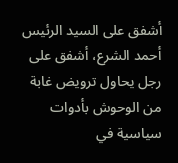أشفق على السيد الرئيس أحمد الشرع، أشفق على رجل يحاول ترويض غابة من الوحوش بأدوات سياسية في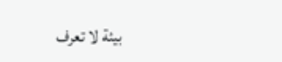بيئة لا تعرف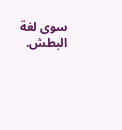سوى لغة البطش.